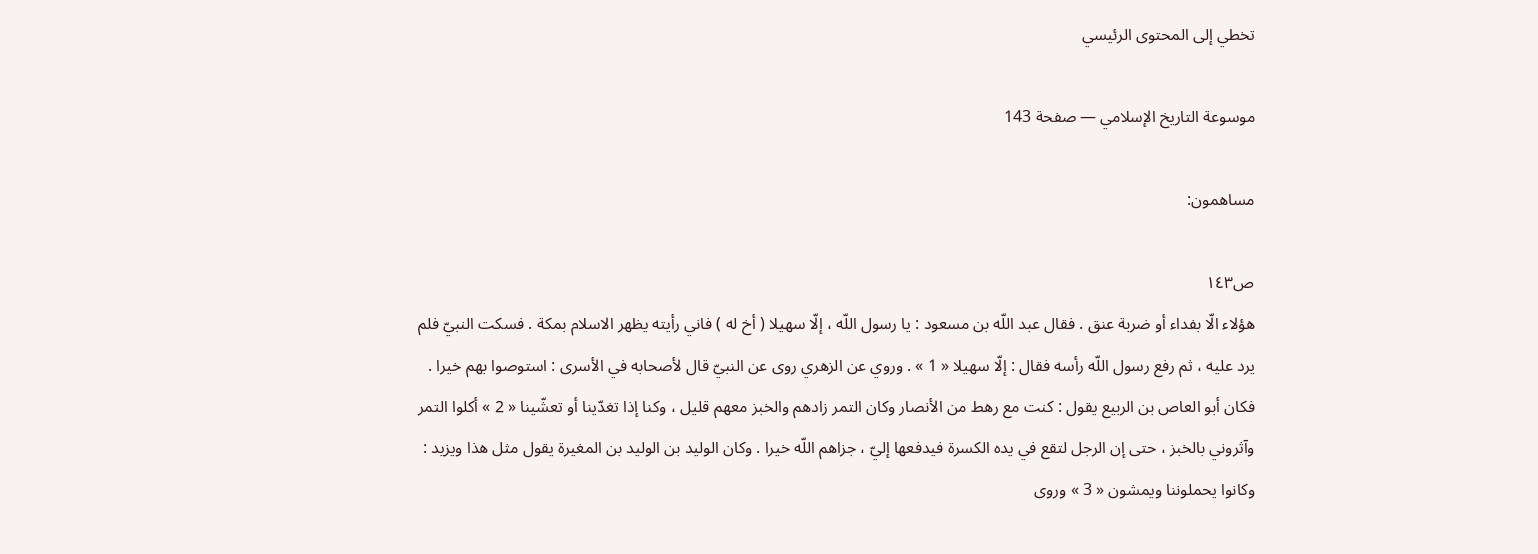تخطي إلى المحتوى الرئيسي

موسوعة التاريخ الإسلامي — صفحة 143

مساهمون:

ص١٤٣
هؤلاء الّا بفداء أو ضربة عنق . فقال عبد اللّه بن مسعود : يا رسول اللّه ، إلّا سهيلا ( أخ له ) فاني رأيته يظهر الاسلام بمكة . فسكت النبيّ فلم يرد عليه ، ثم رفع رسول اللّه رأسه فقال : إلّا سهيلا « 1 » . وروي عن الزهري روى عن النبيّ قال لأصحابه في الأسرى : استوصوا بهم خيرا . فكان أبو العاص بن الربيع يقول : كنت مع رهط من الأنصار وكان التمر زادهم والخبز معهم قليل ، وكنا إذا تغدّينا أو تعشّينا « 2 » أكلوا التمر وآثروني بالخبز ، حتى إن الرجل لتقع في يده الكسرة فيدفعها إليّ ، جزاهم اللّه خيرا . وكان الوليد بن الوليد بن المغيرة يقول مثل هذا ويزيد : وكانوا يحملوننا ويمشون « 3 » وروى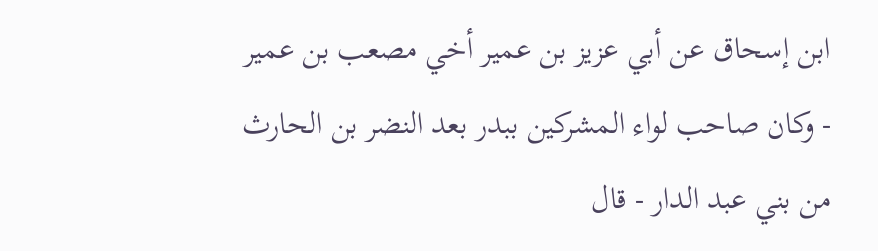ابن إسحاق عن أبي عزيز بن عمير أخي مصعب بن عمير - وكان صاحب لواء المشركين ببدر بعد النضر بن الحارث من بني عبد الدار - قال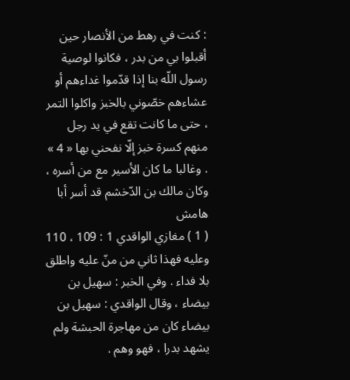: كنت في رهط من الأنصار حين أقبلوا بي من بدر ، فكانوا لوصية رسول اللّه بنا إذا قدّموا غداءهم أو عشاءهم خصّوني بالخبز واكلوا التمر ، حتى ما كانت تقع في يد رجل منهم كسرة خبز إلّا نفحني بها « 4 » . وغالبا ما كان الأسير مع من أسره ، وكان مالك بن الدّخشم قد أسر أبا
هامش
( 1 ) مغازي الواقدي 1 : 109 ، 110 وعليه فهذا ثاني من منّ عليه واطلق بلا فداء . وفي الخبر : سهيل بن بيضاء ، وقال الواقدي : سهيل بن بيضاء كان من مهاجرة الحبشة ولم يشهد بدرا ، فهو وهم .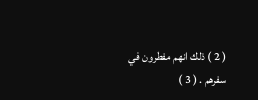( 2 ) ذلك انهم مفطرون في سفرهم . ( 3 )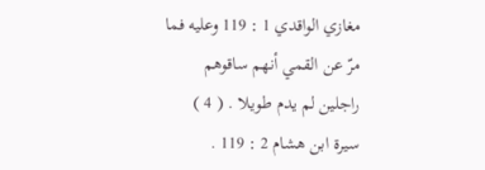مغازي الواقدي 1 : 119 وعليه فما مرّ عن القمي أنهم ساقوهم راجلين لم يدم طويلا . ( 4 ) سيرة ابن هشام 2 : 119 .